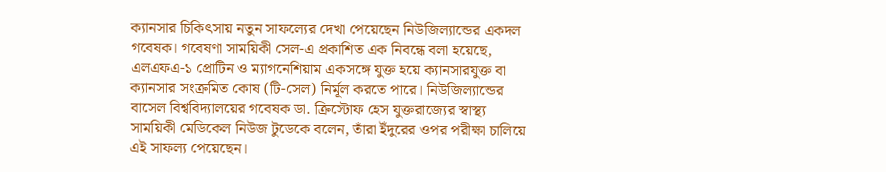ক্যানসার চিকিৎসায় নতুন সাফল্যের দেখা পেয়েছেন নিউজিল্যান্ডের একদল গবেষক। গবেষণা সাময়িকী সেল-এ প্রকাশিত এক নিবন্ধে বলা হয়েছে, এলএফএ-১ প্রোটিন ও ম্যাগনেশিয়াম একসঙ্গে যুক্ত হয়ে ক্যানসারযুক্ত বা ক্যানসার সংক্রমিত কোষ (টি-সেল) নির্মূল করতে পারে। নিউজিল্যান্ডের বাসেল বিশ্ববিদ্যালয়ের গবেষক ডা. ক্রিস্টোফ হেস যুক্তরাজ্যের স্বাস্থ্য সাময়িকী মেডিকেল নিউজ টুডেকে বলেন, তাঁরা ইঁদুরের ওপর পরীক্ষা চালিয়ে এই সাফল্য পেয়েছেন।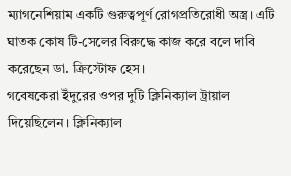ম্যাগনেশিয়াম একটি গুরুত্বপূর্ণ রোগপ্রতিরোধী অস্ত্র। এটি ঘাতক কোষ টি-সেলের বিরুদ্ধে কাজ করে বলে দাবি করেছেন ডা. ক্রিস্টোফ হেস।
গবেষকেরা ইঁদুরের ওপর দুটি ক্লিনিক্যাল ট্রায়াল দিয়েছিলেন। ক্লিনিক্যাল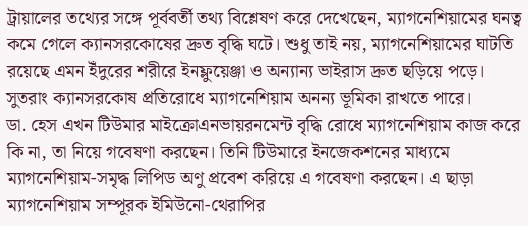ট্রায়ালের তথ্যের সঙ্গে পূর্ববর্তী তথ্য বিশ্লেষণ করে দেখেছেন, ম্যাগনেশিয়ামের ঘনত্ব কমে গেলে ক্যানসরকোষের দ্রুত বৃদ্ধি ঘটে। শুধু তাই নয়, ম্যাগনেশিয়ামের ঘাটতি রয়েছে এমন ইঁদুরের শরীরে ইনফ্লুয়েঞ্জা ও অন্যান্য ভাইরাস দ্রুত ছড়িয়ে পড়ে। সুতরাং ক্যানসরকোষ প্রতিরোধে ম্যাগনেশিয়াম অনন্য ভূমিকা রাখতে পারে।
ডা. হেস এখন টিউমার মাইক্রোএনভায়রনমেন্ট বৃদ্ধি রোধে ম্যাগনেশিয়াম কাজ করে কি না, তা নিয়ে গবেষণা করছেন। তিনি টিউমারে ইনজেকশনের মাধ্যমে ম্যাগনেশিয়াম-সমৃদ্ধ লিপিড অণু প্রবেশ করিয়ে এ গবেষণা করছেন। এ ছাড়া ম্যাগনেশিয়াম সম্পূরক ইমিউনো-থেরাপির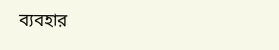ব্যবহার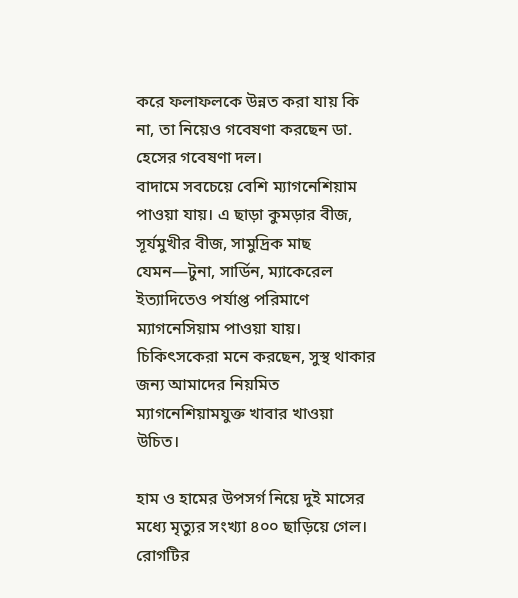করে ফলাফলকে উন্নত করা যায় কি না, তা নিয়েও গবেষণা করছেন ডা. হেসের গবেষণা দল।
বাদামে সবচেয়ে বেশি ম্যাগনেশিয়াম পাওয়া যায়। এ ছাড়া কুমড়ার বীজ, সূর্যমুখীর বীজ, সামুদ্রিক মাছ যেমন—টুনা, সার্ডিন, ম্যাকেরেল ইত্যাদিতেও পর্যাপ্ত পরিমাণে ম্যাগনেসিয়াম পাওয়া যায়। চিকিৎসকেরা মনে করছেন, সুস্থ থাকার জন্য আমাদের নিয়মিত ম্যাগনেশিয়ামযুক্ত খাবার খাওয়া উচিত।

হাম ও হামের উপসর্গ নিয়ে দুই মাসের মধ্যে মৃত্যুর সংখ্যা ৪০০ ছাড়িয়ে গেল। রোগটির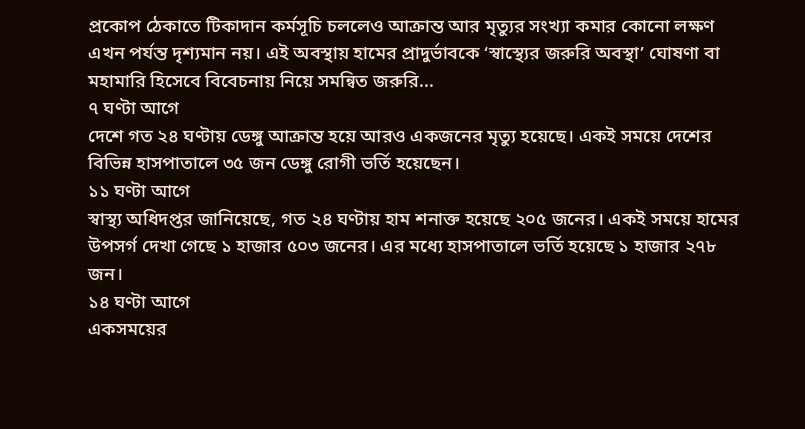প্রকোপ ঠেকাতে টিকাদান কর্মসূচি চললেও আক্রান্ত আর মৃত্যুর সংখ্যা কমার কোনো লক্ষণ এখন পর্যন্ত দৃশ্যমান নয়। এই অবস্থায় হামের প্রাদুর্ভাবকে ‘স্বাস্থ্যের জরুরি অবস্থা’ ঘোষণা বা মহামারি হিসেবে বিবেচনায় নিয়ে সমন্বিত জরুরি...
৭ ঘণ্টা আগে
দেশে গত ২৪ ঘণ্টায় ডেঙ্গু আক্রান্ত হয়ে আরও একজনের মৃত্যু হয়েছে। একই সময়ে দেশের বিভিন্ন হাসপাতালে ৩৫ জন ডেঙ্গু রোগী ভর্তি হয়েছেন।
১১ ঘণ্টা আগে
স্বাস্থ্য অধিদপ্তর জানিয়েছে, গত ২৪ ঘণ্টায় হাম শনাক্ত হয়েছে ২০৫ জনের। একই সময়ে হামের উপসর্গ দেখা গেছে ১ হাজার ৫০৩ জনের। এর মধ্যে হাসপাতালে ভর্তি হয়েছে ১ হাজার ২৭৮ জন।
১৪ ঘণ্টা আগে
একসময়ের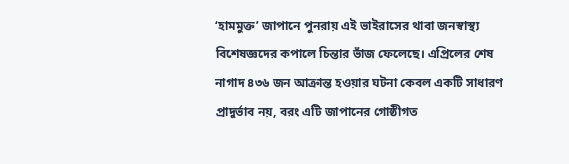‘হামমুক্ত’ জাপানে পুনরায় এই ভাইরাসের থাবা জনস্বাস্থ্য বিশেষজ্ঞদের কপালে চিন্তার ভাঁজ ফেলেছে। এপ্রিলের শেষ নাগাদ ৪৩৬ জন আক্রান্ত হওয়ার ঘটনা কেবল একটি সাধারণ প্রাদুর্ভাব নয়, বরং এটি জাপানের গোষ্ঠীগত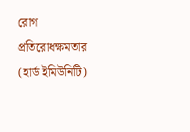রোগ প্রতিরোধক্ষমতার (হার্ড ইমিউনিটি)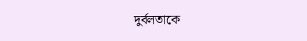দুর্বলতাকে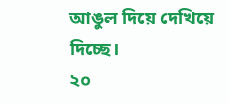আঙুল দিয়ে দেখিয়ে দিচ্ছে।
২০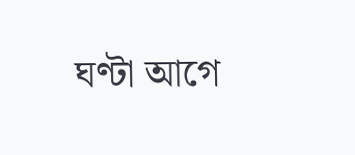ঘণ্টা আগে